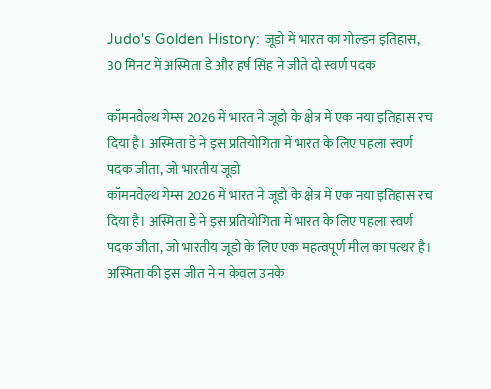Judo's Golden History: जूडो में भारत का गोल्डन इतिहास, 30 मिनट में अस्मिता डे और हर्ष सिंह ने जीते दो स्वर्ण पदक

कॉमनवेल्थ गेम्स 2026 में भारत ने जूडो के क्षेत्र में एक नया इतिहास रच दिया है। अस्मिता डे ने इस प्रतियोगिता में भारत के लिए पहला स्वर्ण पदक जीता, जो भारतीय जूडो
कॉमनवेल्थ गेम्स 2026 में भारत ने जूडो के क्षेत्र में एक नया इतिहास रच दिया है। अस्मिता डे ने इस प्रतियोगिता में भारत के लिए पहला स्वर्ण पदक जीता, जो भारतीय जूडो के लिए एक महत्वपूर्ण मील का पत्थर है। अस्मिता की इस जीत ने न केवल उनके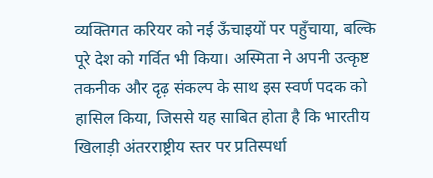व्यक्तिगत करियर को नई ऊँचाइयों पर पहुँचाया, बल्कि पूरे देश को गर्वित भी किया। अस्मिता ने अपनी उत्कृष्ट तकनीक और दृढ़ संकल्प के साथ इस स्वर्ण पदक को हासिल किया, जिससे यह साबित होता है कि भारतीय खिलाड़ी अंतरराष्ट्रीय स्तर पर प्रतिस्पर्धा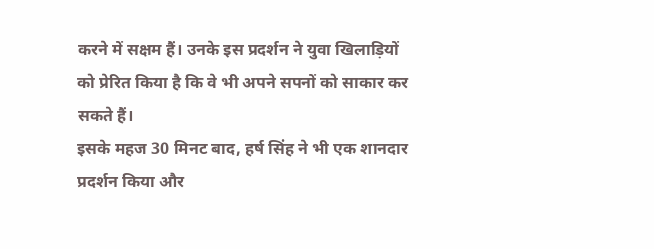करने में सक्षम हैं। उनके इस प्रदर्शन ने युवा खिलाड़ियों को प्रेरित किया है कि वे भी अपने सपनों को साकार कर सकते हैं।
इसके महज 30 मिनट बाद, हर्ष सिंह ने भी एक शानदार प्रदर्शन किया और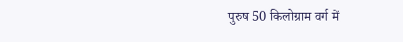पुरुष 50 किलोग्राम वर्ग में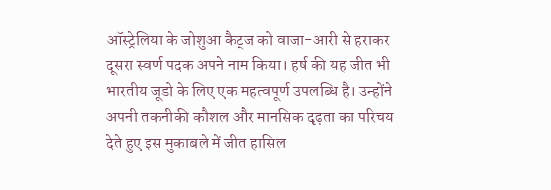ऑस्ट्रेलिया के जोशुआ कैट्ज को वाजा-आरी से हराकर दूसरा स्वर्ण पदक अपने नाम किया। हर्ष की यह जीत भी भारतीय जूडो के लिए एक महत्वपूर्ण उपलब्धि है। उन्होंने अपनी तकनीकी कौशल और मानसिक दृढ़ता का परिचय देते हुए इस मुकाबले में जीत हासिल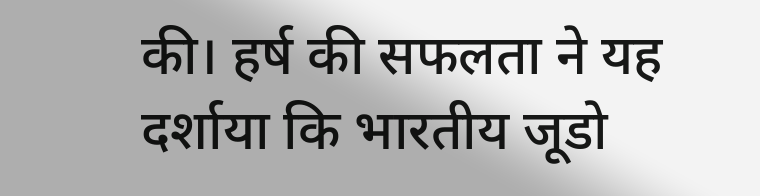की। हर्ष की सफलता ने यह दर्शाया कि भारतीय जूडो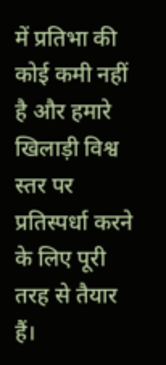में प्रतिभा की कोई कमी नहीं है और हमारे खिलाड़ी विश्व स्तर पर प्रतिस्पर्धा करने के लिए पूरी तरह से तैयार हैं।